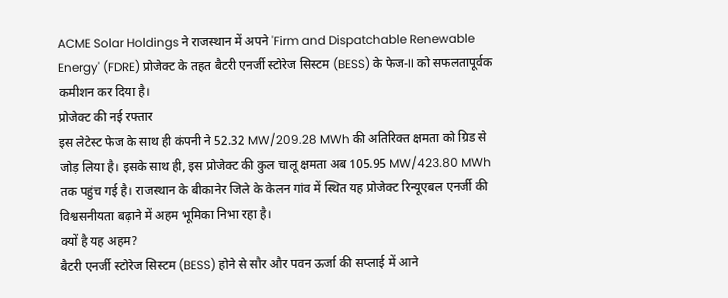ACME Solar Holdings ने राजस्थान में अपने 'Firm and Dispatchable Renewable Energy' (FDRE) प्रोजेक्ट के तहत बैटरी एनर्जी स्टोरेज सिस्टम (BESS) के फेज-II को सफलतापूर्वक कमीशन कर दिया है।
प्रोजेक्ट की नई रफ्तार
इस लेटेस्ट फेज के साथ ही कंपनी ने 52.32 MW/209.28 MWh की अतिरिक्त क्षमता को ग्रिड से जोड़ लिया है। इसके साथ ही, इस प्रोजेक्ट की कुल चालू क्षमता अब 105.95 MW/423.80 MWh तक पहुंच गई है। राजस्थान के बीकानेर जिले के केलन गांव में स्थित यह प्रोजेक्ट रिन्यूएबल एनर्जी की विश्वसनीयता बढ़ाने में अहम भूमिका निभा रहा है।
क्यों है यह अहम?
बैटरी एनर्जी स्टोरेज सिस्टम (BESS) होने से सौर और पवन ऊर्जा की सप्लाई में आने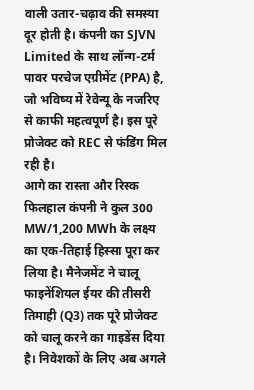वाली उतार-चढ़ाव की समस्या दूर होती है। कंपनी का SJVN Limited के साथ लॉन्ग-टर्म पावर परचेज एग्रीमेंट (PPA) है, जो भविष्य में रेवेन्यू के नजरिए से काफी महत्वपूर्ण है। इस पूरे प्रोजेक्ट को REC से फंडिंग मिल रही है।
आगे का रास्ता और रिस्क
फिलहाल कंपनी ने कुल 300 MW/1,200 MWh के लक्ष्य का एक-तिहाई हिस्सा पूरा कर लिया है। मैनेजमेंट ने चालू फाइनेंशियल ईयर की तीसरी तिमाही (Q3) तक पूरे प्रोजेक्ट को चालू करने का गाइडेंस दिया है। निवेशकों के लिए अब अगले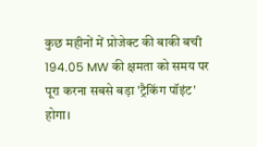कुछ महीनों में प्रोजेक्ट की बाकी बची 194.05 MW की क्षमता को समय पर पूरा करना सबसे बड़ा 'ट्रैकिंग पॉइंट' होगा।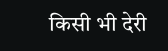किसी भी देरी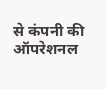से कंपनी की ऑपरेशनल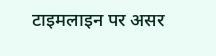टाइमलाइन पर असर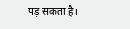पड़ सकता है।